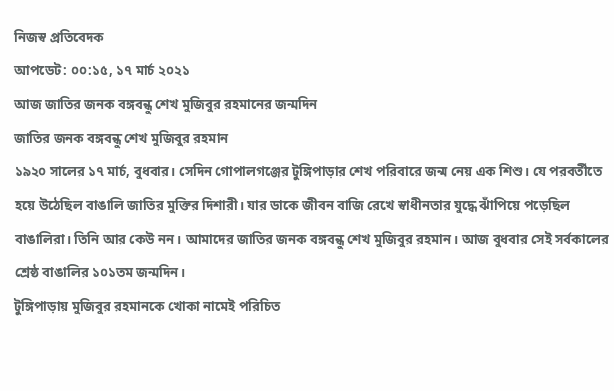নিজস্ব প্রতিবেদক
আপডেট: ০০:১৫, ১৭ মার্চ ২০২১
আজ জাতির জনক বঙ্গবন্ধু শেখ মুজিবুর রহমানের জন্মদিন
জাতির জনক বঙ্গবন্ধু শেখ মুজিবুর রহমান
১৯২০ সালের ১৭ মার্চ, বুধবার। সেদিন গোপালগঞ্জের টুঙ্গিপাড়ার শেখ পরিবারে জন্ম নেয় এক শিশু। যে পরবর্তীতে হয়ে উঠেছিল বাঙালি জাতির মুক্তির দিশারী। যার ডাকে জীবন বাজি রেখে স্বাধীনতার যুদ্ধে ঝাঁপিয়ে পড়েছিল বাঙালিরা। তিনি আর কেউ নন। আমাদের জাতির জনক বঙ্গবন্ধু শেখ মুজিবুর রহমান। আজ বুধবার সেই সর্বকালের শ্রেষ্ঠ বাঙালির ১০১তম জন্মদিন।
টুঙ্গিপাড়ায় মুজিবুর রহমানকে খোকা নামেই পরিচিত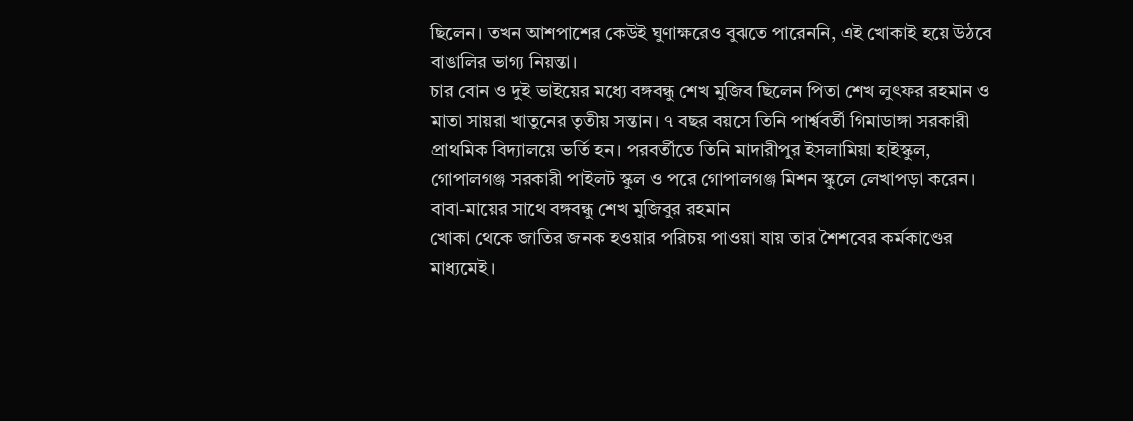ছিলেন। তখন আশপাশের কেউই ঘুণাক্ষরেও বুঝতে পারেননি, এই খোকাই হয়ে উঠবে বাঙালির ভাগ্য নিয়ন্তা।
চার বোন ও দুই ভাইয়ের মধ্যে বঙ্গবন্ধু শেখ মুজিব ছিলেন পিতা শেখ লুৎফর রহমান ও মাতা সায়রা খাতুনের তৃতীয় সন্তান। ৭ বছর বয়সে তিনি পার্শ্ববর্তী গিমাডাঙ্গা সরকারী প্রাথমিক বিদ্যালয়ে ভর্তি হন। পরবর্তীতে তিনি মাদারীপুর ইসলামিয়া হাইস্কুল, গোপালগঞ্জ সরকারী পাইলট স্কুল ও পরে গোপালগঞ্জ মিশন স্কুলে লেখাপড়া করেন।
বাবা-মায়ের সাথে বঙ্গবন্ধু শেখ মুজিবুর রহমান
খোকা থেকে জাতির জনক হওয়ার পরিচয় পাওয়া যায় তার শৈশবের কর্মকাণ্ডের মাধ্যমেই।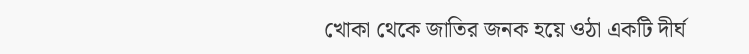খোকা থেকে জাতির জনক হয়ে ওঠা একটি দীর্ঘ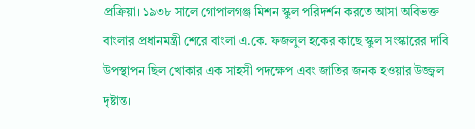প্রক্রিয়া। ১৯৩৮ সালে গোপালগঞ্জ মিশন স্কুল পরিদর্শন করতে আসা অবিভক্ত বাংলার প্রধানমন্ত্রী শেরে বাংলা এ.কে. ফজলুল হকের কাছে স্কুল সংস্কারের দাবি উপস্থাপন ছিল খোকার এক সাহসী পদক্ষেপ এবং জাতির জনক হওয়ার উজ্জ্বল দৃষ্টান্ত।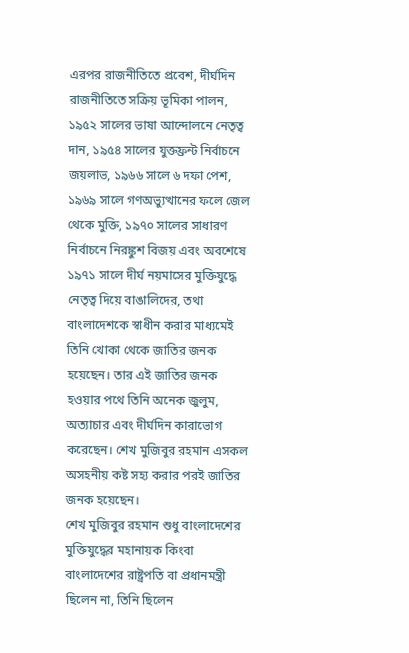এরপর রাজনীতিতে প্রবেশ, দীর্ঘদিন রাজনীতিতে সক্রিয় ভূমিকা পালন, ১৯৫২ সালের ভাষা আন্দোলনে নেতৃত্ব দান, ১৯৫৪ সালের যুক্তফ্রন্ট নির্বাচনে জয়লাভ, ১৯৬৬ সালে ৬ দফা পেশ, ১৯৬৯ সালে গণঅভ্যুত্থানের ফলে জেল থেকে মুক্তি, ১৯৭০ সালের সাধারণ নির্বাচনে নিরঙ্কুশ বিজয় এবং অবশেষে ১৯৭১ সালে দীর্ঘ নয়মাসের মুক্তিযুদ্ধে নেতৃত্ব দিয়ে বাঙালিদের, তথা বাংলাদেশকে স্বাধীন করার মাধ্যমেই তিনি খোকা থেকে জাতির জনক হয়েছেন। তার এই জাতির জনক হওয়ার পথে তিনি অনেক জুলুম, অত্যাচার এবং দীর্ঘদিন কারাভোগ করেছেন। শেখ মুজিবুর রহমান এসকল অসহনীয় কষ্ট সহ্য করার পরই জাতির জনক হয়েছেন।
শেখ মুজিবুর রহমান শুধু বাংলাদেশের মুক্তিযুদ্ধের মহানায়ক কিংবা বাংলাদেশের রাষ্ট্রপতি বা প্রধানমন্ত্রী ছিলেন না, তিনি ছিলেন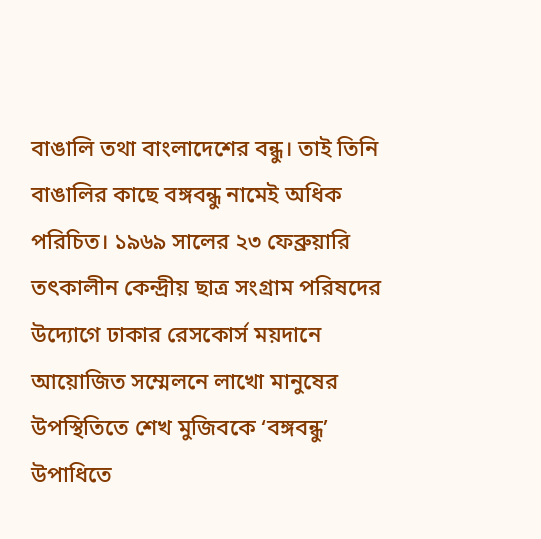বাঙালি তথা বাংলাদেশের বন্ধু। তাই তিনি বাঙালির কাছে বঙ্গবন্ধু নামেই অধিক পরিচিত। ১৯৬৯ সালের ২৩ ফেব্রুয়ারি তৎকালীন কেন্দ্রীয় ছাত্র সংগ্রাম পরিষদের উদ্যোগে ঢাকার রেসকোর্স ময়দানে আয়োজিত সম্মেলনে লাখো মানুষের উপস্থিতিতে শেখ মুজিবকে ‘বঙ্গবন্ধু’ উপাধিতে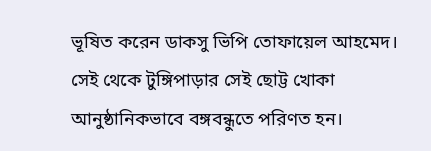ভূষিত করেন ডাকসু ভিপি তোফায়েল আহমেদ। সেই থেকে টুঙ্গিপাড়ার সেই ছোট্ট খোকা আনুষ্ঠানিকভাবে বঙ্গবন্ধুতে পরিণত হন।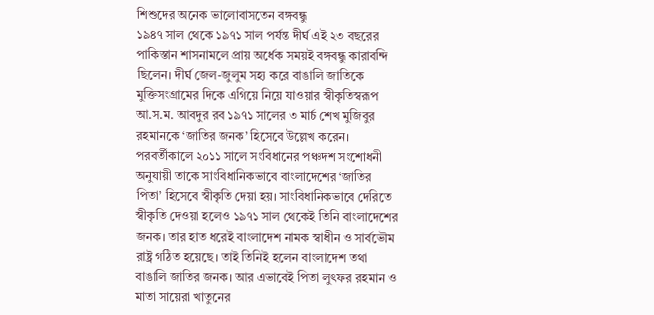শিশুদের অনেক ভালোবাসতেন বঙ্গবন্ধু
১৯৪৭ সাল থেকে ১৯৭১ সাল পর্যন্ত দীর্ঘ এই ২৩ বছরের পাকিস্তান শাসনামলে প্রায় অর্ধেক সময়ই বঙ্গবন্ধু কারাবন্দি ছিলেন। দীর্ঘ জেল-জুলুম সহ্য করে বাঙালি জাতিকে মুক্তিসংগ্রামের দিকে এগিয়ে নিয়ে যাওয়ার স্বীকৃতিস্বরূপ আ.স.ম. আবদুর রব ১৯৭১ সালের ৩ মার্চ শেখ মুজিবুর রহমানকে ‘জাতির জনক’ হিসেবে উল্লেখ করেন।
পরবর্তীকালে ২০১১ সালে সংবিধানের পঞ্চদশ সংশোধনী অনুযায়ী তাকে সাংবিধানিকভাবে বাংলাদেশের ‘জাতির পিতা’ হিসেবে স্বীকৃতি দেয়া হয়। সাংবিধানিকভাবে দেরিতে স্বীকৃতি দেওয়া হলেও ১৯৭১ সাল থেকেই তিনি বাংলাদেশের জনক। তার হাত ধরেই বাংলাদেশ নামক স্বাধীন ও সার্বভৌম রাষ্ট্র গঠিত হয়েছে। তাই তিনিই হলেন বাংলাদেশ তথা বাঙালি জাতির জনক। আর এভাবেই পিতা লুৎফর রহমান ও মাতা সায়েরা খাতুনের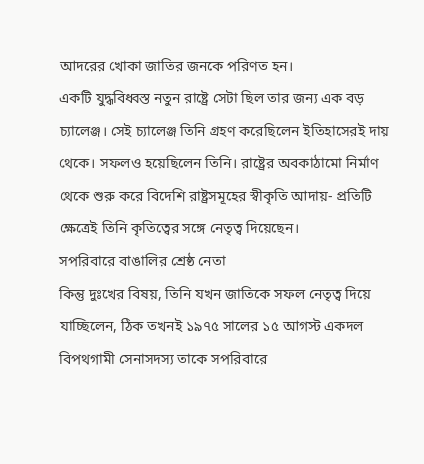আদরের খোকা জাতির জনকে পরিণত হন।
একটি যুদ্ধবিধ্বস্ত নতুন রাষ্ট্রে সেটা ছিল তার জন্য এক বড় চ্যালেঞ্জ। সেই চ্যালেঞ্জ তিনি গ্রহণ করেছিলেন ইতিহাসেরই দায় থেকে। সফলও হয়েছিলেন তিনি। রাষ্ট্রের অবকাঠামো নির্মাণ থেকে শুরু করে বিদেশি রাষ্ট্রসমূহের স্বীকৃতি আদায়- প্রতিটি ক্ষেত্রেই তিনি কৃতিত্বের সঙ্গে নেতৃত্ব দিয়েছেন।
সপরিবারে বাঙালির শ্রেষ্ঠ নেতা
কিন্তু দুঃখের বিষয়, তিনি যখন জাতিকে সফল নেতৃত্ব দিয়ে যাচ্ছিলেন, ঠিক তখনই ১৯৭৫ সালের ১৫ আগস্ট একদল বিপথগামী সেনাসদস্য তাকে সপরিবারে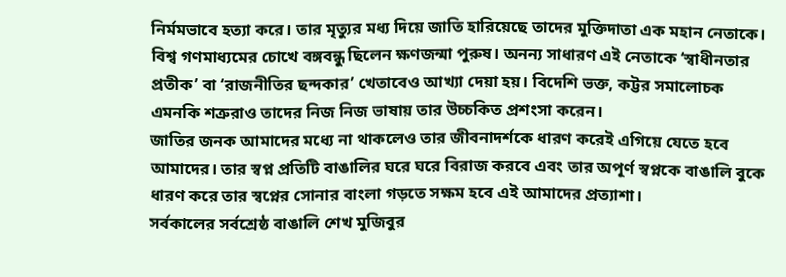নির্মমভাবে হত্যা করে। তার মৃত্যুর মধ্য দিয়ে জাতি হারিয়েছে তাদের মুক্তিদাতা এক মহান নেতাকে।
বিশ্ব গণমাধ্যমের চোখে বঙ্গবন্ধু ছিলেন ক্ষণজন্মা পুরুষ। অনন্য সাধারণ এই নেতাকে ‘স্বাধীনতার প্রতীক’ বা ‘রাজনীতির ছন্দকার’ খেতাবেও আখ্যা দেয়া হয়। বিদেশি ভক্ত, কট্টর সমালোচক এমনকি শত্রুরাও তাদের নিজ নিজ ভাষায় তার উচ্চকিত প্রশংসা করেন।
জাতির জনক আমাদের মধ্যে না থাকলেও তার জীবনাদর্শকে ধারণ করেই এগিয়ে যেতে হবে আমাদের। তার স্বপ্ন প্রতিটি বাঙালির ঘরে ঘরে বিরাজ করবে এবং তার অপূর্ণ স্বপ্নকে বাঙালি বুকে ধারণ করে তার স্বপ্নের সোনার বাংলা গড়তে সক্ষম হবে এই আমাদের প্রত্যাশা।
সর্বকালের সর্বশ্রেষ্ঠ বাঙালি শেখ মুজিবুর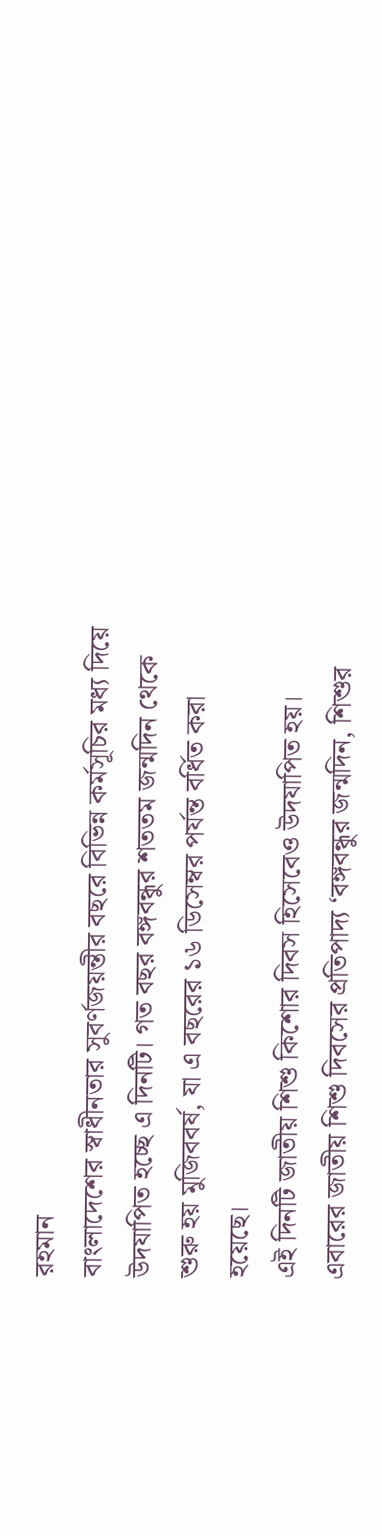রহমান
বাংলাদেশের স্বাধীনতার সুবর্ণজয়ন্তীর বছরে বিভিন্ন কর্মসূচির মধ্য দিয়ে উদযাপিত হচ্ছে এ দিনটি। গত বছর বঙ্গবন্ধুর শততম জন্মদিন থেকে শুরু হয় মুজিববর্ষ, যা এ বছরের ১৬ ডিসেম্বর পর্যন্ত বর্ধিত করা হয়েছে।
এই দিনটি জাতীয় শিশু কিশোর দিবস হিসেবেও উদযাপিত হয়। এবারের জাতীয় শিশু দিবসের প্রতিপাদ্য ‘বঙ্গবন্ধুর জন্মদিন, শিশুর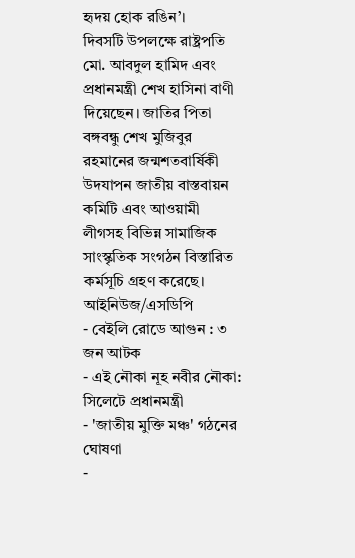হৃদয় হোক রঙিন’।
দিবসটি উপলক্ষে রাষ্ট্রপতি মো. আবদুল হামিদ এবং প্রধানমন্ত্রী শেখ হাসিনা বাণী দিয়েছেন। জাতির পিতা বঙ্গবন্ধু শেখ মুজিবুর রহমানের জন্মশতবার্ষিকী উদযাপন জাতীয় বাস্তবায়ন কমিটি এবং আওয়ামী লীগসহ বিভিন্ন সামাজিক সাংস্কৃতিক সংগঠন বিস্তারিত কর্মসূচি গ্রহণ করেছে।
আইনিউজ/এসডিপি
- বেইলি রোডে আগুন : ৩ জন আটক
- এই নৌকা নূহ নবীর নৌকা: সিলেটে প্রধানমন্ত্রী
- 'জাতীয় মুক্তি মঞ্চ' গঠনের ঘোষণা
-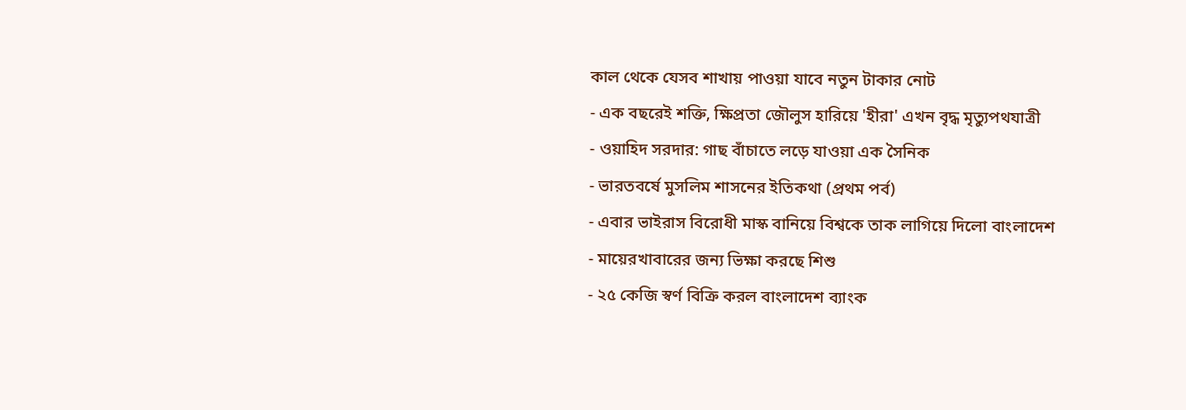কাল থেকে যেসব শাখায় পাওয়া যাবে নতুন টাকার নোট
- এক বছরেই শক্তি, ক্ষিপ্রতা জৌলুস হারিয়ে 'হীরা' এখন বৃদ্ধ মৃত্যুপথযাত্রী
- ওয়াহিদ সরদার: গাছ বাঁচাতে লড়ে যাওয়া এক সৈনিক
- ভারতবর্ষে মুসলিম শাসনের ইতিকথা (প্রথম পর্ব)
- এবার ভাইরাস বিরোধী মাস্ক বানিয়ে বিশ্বকে তাক লাগিয়ে দিলো বাংলাদেশ
- মায়েরখাবারের জন্য ভিক্ষা করছে শিশু
- ২৫ কেজি স্বর্ণ বিক্রি করল বাংলাদেশ ব্যাংক